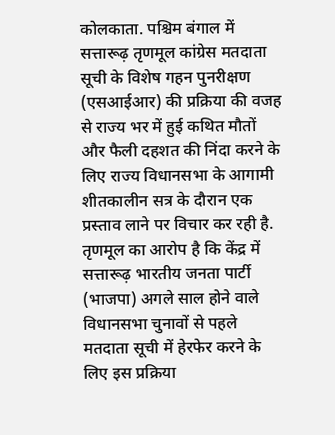कोलकाता. पश्चिम बंगाल में सत्तारूढ़ तृणमूल कांग्रेस मतदाता सूची के विशेष गहन पुनरीक्षण (एसआईआर) की प्रक्रिया की वजह से राज्य भर में हुई कथित मौतों और फैली दहशत की निंदा करने के लिए राज्य विधानसभा के आगामी शीतकालीन सत्र के दौरान एक प्रस्ताव लाने पर विचार कर रही है. तृणमूल का आरोप है कि केंद्र में सत्तारूढ़ भारतीय जनता पार्टी (भाजपा) अगले साल होने वाले विधानसभा चुनावों से पहले मतदाता सूची में हेरफेर करने के लिए इस प्रक्रिया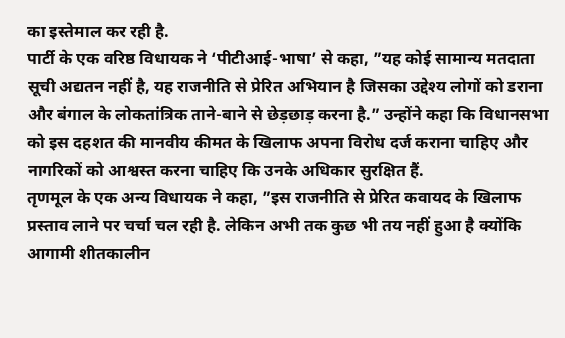का इस्तेमाल कर रही है.
पार्टी के एक वरिष्ठ विधायक ने ‘पीटीआई-भाषा’ से कहा, ”यह कोई सामान्य मतदाता सूची अद्यतन नहीं है, यह राजनीति से प्रेरित अभियान है जिसका उद्देश्य लोगों को डराना और बंगाल के लोकतांत्रिक ताने-बाने से छेड़छाड़ करना है.” उन्होंने कहा कि विधानसभा को इस दहशत की मानवीय कीमत के खिलाफ अपना विरोध दर्ज कराना चाहिए और नागरिकों को आश्वस्त करना चाहिए कि उनके अधिकार सुरक्षित हैं.
तृणमूल के एक अन्य विधायक ने कहा, ”इस राजनीति से प्रेरित कवायद के खिलाफ प्रस्ताव लाने पर चर्चा चल रही है. लेकिन अभी तक कुछ भी तय नहीं हुआ है क्योंकि आगामी शीतकालीन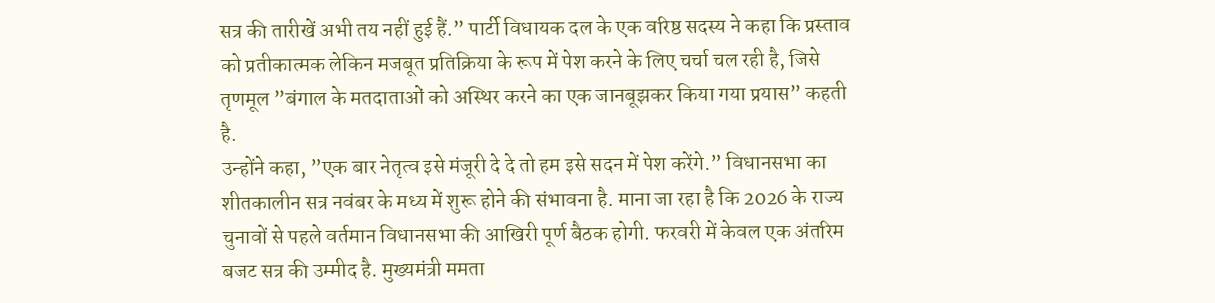सत्र की तारीखें अभी तय नहीं हुई हैं.” पार्टी विधायक दल के एक वरिष्ठ सदस्य ने कहा कि प्रस्ताव को प्रतीकात्मक लेकिन मजबूत प्रतिक्रिया के रूप में पेश करने के लिए चर्चा चल रही है, जिसे तृणमूल ”बंगाल के मतदाताओं को अस्थिर करने का एक जानबूझकर किया गया प्रयास” कहती है.
उन्होंने कहा, ”एक बार नेतृत्व इसे मंजूरी दे दे तो हम इसे सदन में पेश करेंगे.” विधानसभा का शीतकालीन सत्र नवंबर के मध्य में शुरू होने की संभावना है. माना जा रहा है कि 2026 के राज्य चुनावों से पहले वर्तमान विधानसभा की आखिरी पूर्ण बैठक होगी. फरवरी में केवल एक अंतरिम बजट सत्र की उम्मीद है. मुख्यमंत्री ममता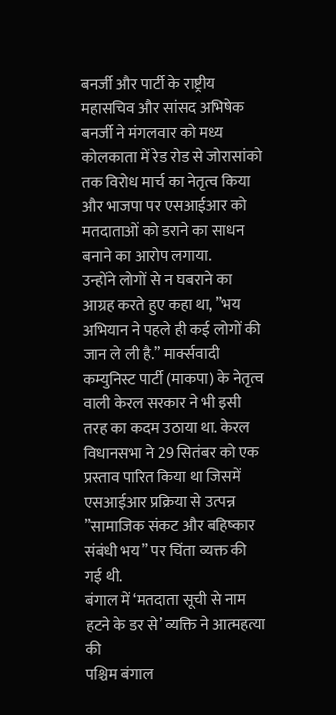बनर्जी और पार्टी के राष्ट्रीय महासचिव और सांसद अभिषेक बनर्जी ने मंगलवार को मध्य कोलकाता में रेड रोड से जोरासांको तक विरोध मार्च का नेतृत्व किया और भाजपा पर एसआईआर को मतदाताओं को डराने का साधन बनाने का आरोप लगाया.
उन्होंने लोगों से न घबराने का आग्रह करते हुए कहा था, ”भय अभियान ने पहले ही कई लोगों की जान ले ली है.” मार्क्सवादी कम्युनिस्ट पार्टी (माकपा) के नेतृत्व वाली केरल सरकार ने भी इसी तरह का कदम उठाया था. केरल विधानसभा ने 29 सितंबर को एक प्रस्ताव पारित किया था जिसमें एसआईआर प्रक्रिया से उत्पन्न ”सामाजिक संकट और बहिष्कार संबंधी भय” पर चिंता व्यक्त की गई थी.
बंगाल में ‘मतदाता सूची से नाम हटने के डर से’ व्यक्ति ने आत्महत्या की
पश्चिम बंगाल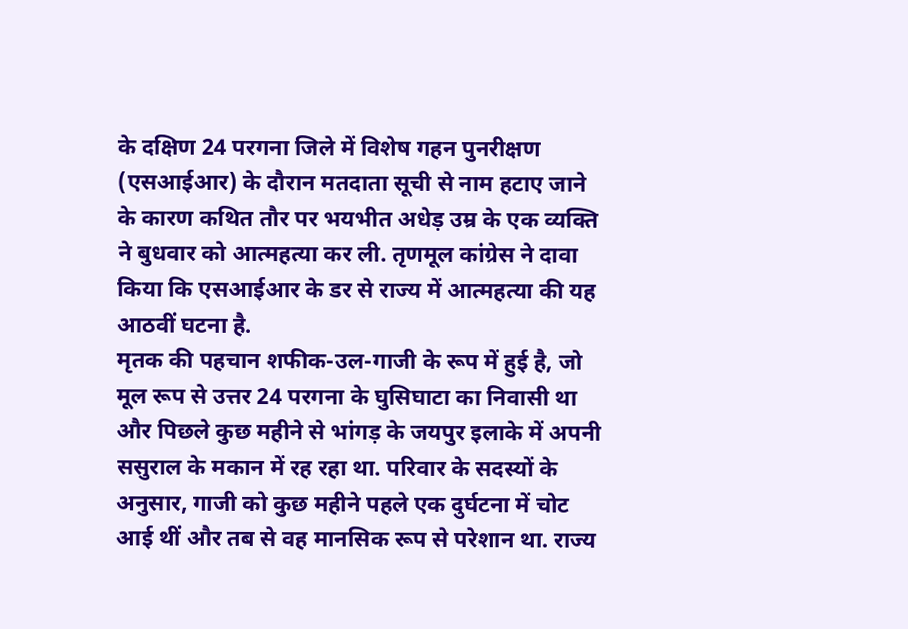के दक्षिण 24 परगना जिले में विशेष गहन पुनरीक्षण (एसआईआर) के दौरान मतदाता सूची से नाम हटाए जाने के कारण कथित तौर पर भयभीत अधेड़ उम्र के एक व्यक्ति ने बुधवार को आत्महत्या कर ली. तृणमूल कांग्रेस ने दावा किया कि एसआईआर के डर से राज्य में आत्महत्या की यह आठवीं घटना है.
मृतक की पहचान शफीक-उल-गाजी के रूप में हुई है, जो मूल रूप से उत्तर 24 परगना के घुसिघाटा का निवासी था और पिछले कुछ महीने से भांगड़ के जयपुर इलाके में अपनी ससुराल के मकान में रह रहा था. परिवार के सदस्यों के अनुसार, गाजी को कुछ महीने पहले एक दुर्घटना में चोट आई थीं और तब से वह मानसिक रूप से परेशान था. राज्य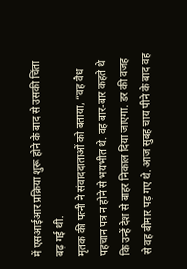में एसआईआर प्रक्रिया शुरू होने के बाद से उसकी चिंता बढ़ गई थी.
मृतक की पत्नी ने संवाददाताओं को बताया, “वह वैध पहचान पत्र न होने से भयभीत थे. वह बार-बार कहते थे कि उन्हें देश से बाहर निकाल दिया जाएगा. डर की वजह से वह बीमार पड़ गए थे. आज सुबह चाय पीने के बाद वह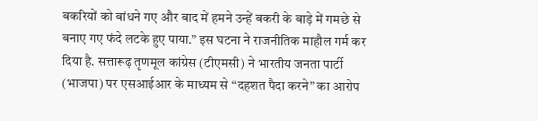बकरियों को बांधने गए और बाद में हमने उन्हें बकरी के बाड़े में गमछे से बनाए गए फंदे लटके हुए पाया.” इस घटना ने राजनीतिक माहौल गर्म कर दिया है. सत्तारूढ़ तृणमूल कांग्रेस (टीएमसी) ने भारतीय जनता पार्टी (भाजपा) पर एसआईआर के माध्यम से “दहशत पैदा करने” का आरोप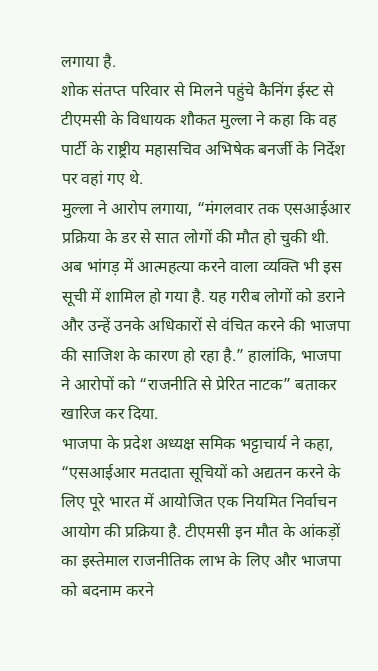लगाया है.
शोक संतप्त परिवार से मिलने पहुंचे कैनिंग ईस्ट से टीएमसी के विधायक शौकत मुल्ला ने कहा कि वह पार्टी के राष्ट्रीय महासचिव अभिषेक बनर्जी के निर्देश पर वहां गए थे.
मुल्ला ने आरोप लगाया, “मंगलवार तक एसआईआर प्रक्रिया के डर से सात लोगों की मौत हो चुकी थी. अब भांगड़ में आत्महत्या करने वाला व्यक्ति भी इस सूची में शामिल हो गया है. यह गरीब लोगों को डराने और उन्हें उनके अधिकारों से वंचित करने की भाजपा की साजिश के कारण हो रहा है.” हालांकि, भाजपा ने आरोपों को “राजनीति से प्रेरित नाटक” बताकर खारिज कर दिया.
भाजपा के प्रदेश अध्यक्ष समिक भट्टाचार्य ने कहा, “एसआईआर मतदाता सूचियों को अद्यतन करने के लिए पूरे भारत में आयोजित एक नियमित निर्वाचन आयोग की प्रक्रिया है. टीएमसी इन मौत के आंकड़ों का इस्तेमाल राजनीतिक लाभ के लिए और भाजपा को बदनाम करने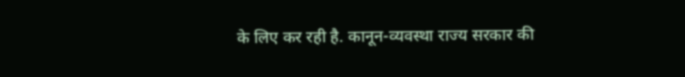के लिए कर रही है. कानून-व्यवस्था राज्य सरकार की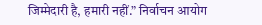जिम्मेदारी है, हमारी नहीं.” निर्वाचन आयोग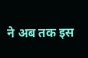ने अब तक इस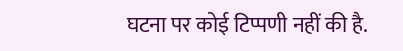घटना पर कोई टिप्पणी नहीं की है.